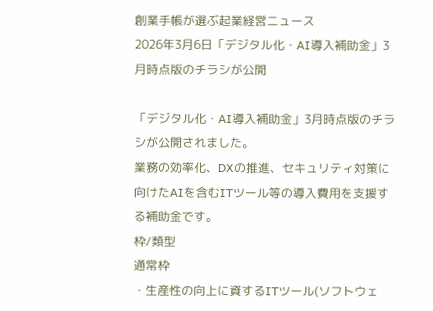創業手帳が選ぶ起業経営ニュース
2026年3月6日「デジタル化・AI導入補助金」3月時点版のチラシが公開

「デジタル化・AI導入補助金」3月時点版のチラシが公開されました。
業務の効率化、DXの推進、セキュリティ対策に向けたAIを含むITツール等の導入費用を支援する補助金です。
枠/類型
通常枠
・生産性の向上に資するITツール(ソフトウェ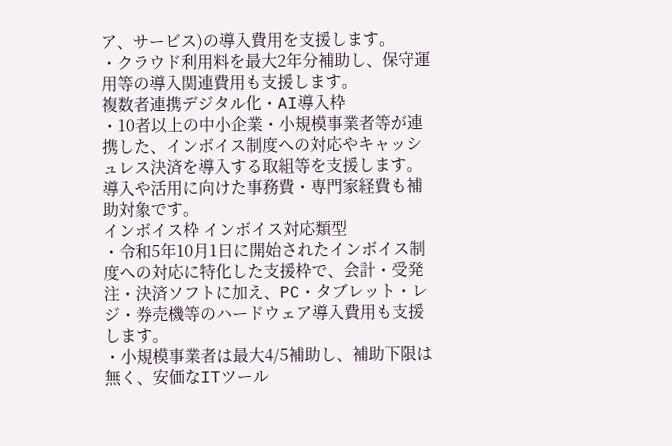ア、サービス)の導入費用を支援します。
・クラウド利用料を最大2年分補助し、保守運用等の導入関連費用も支援します。
複数者連携デジタル化・AI導入枠
・10者以上の中小企業・小規模事業者等が連携した、インボイス制度への対応やキャッシュレス決済を導入する取組等を支援します。導入や活用に向けた事務費・専門家経費も補助対象です。
インボイス枠 インボイス対応類型
・令和5年10月1日に開始されたインボイス制度への対応に特化した支援枠で、会計・受発注・決済ソフトに加え、PC・タブレット・レジ・券売機等のハードウェア導入費用も支援します。
・小規模事業者は最大4/5補助し、補助下限は無く、安価なITツール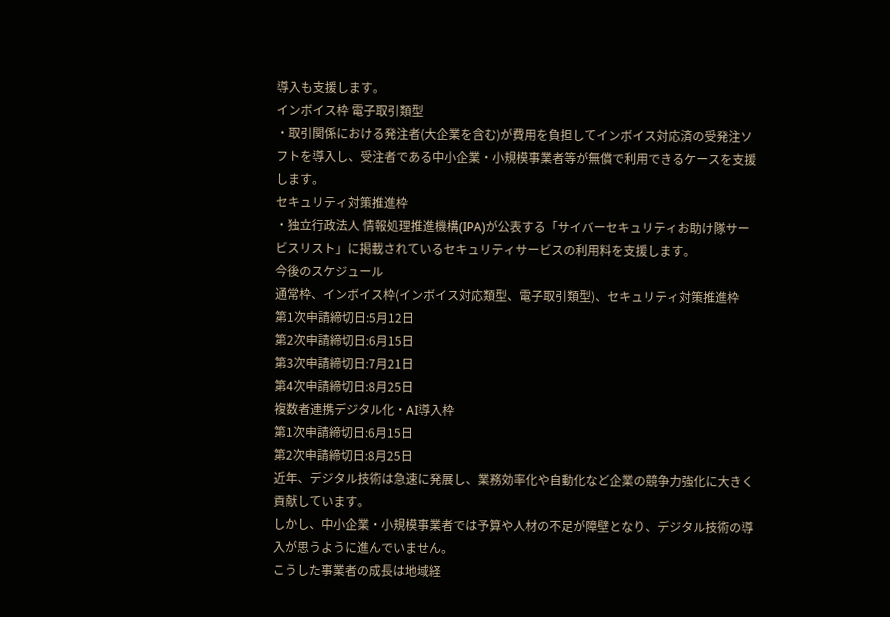導入も支援します。
インボイス枠 電子取引類型
・取引関係における発注者(大企業を含む)が費用を負担してインボイス対応済の受発注ソフトを導入し、受注者である中小企業・小規模事業者等が無償で利用できるケースを支援します。
セキュリティ対策推進枠
・独立行政法人 情報処理推進機構(IPA)が公表する「サイバーセキュリティお助け隊サービスリスト」に掲載されているセキュリティサービスの利用料を支援します。
今後のスケジュール
通常枠、インボイス枠(インボイス対応類型、電子取引類型)、セキュリティ対策推進枠
第1次申請締切日:5月12日
第2次申請締切日:6月15日
第3次申請締切日:7月21日
第4次申請締切日:8月25日
複数者連携デジタル化・AI導入枠
第1次申請締切日:6月15日
第2次申請締切日:8月25日
近年、デジタル技術は急速に発展し、業務効率化や自動化など企業の競争力強化に大きく貢献しています。
しかし、中小企業・小規模事業者では予算や人材の不足が障壁となり、デジタル技術の導入が思うように進んでいません。
こうした事業者の成長は地域経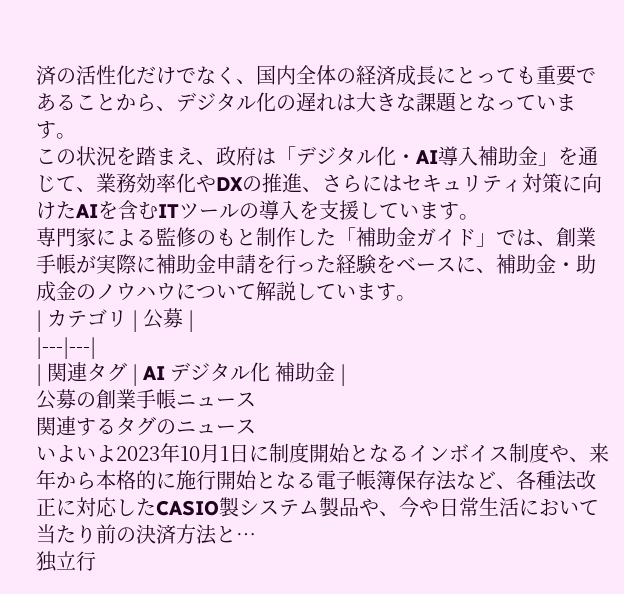済の活性化だけでなく、国内全体の経済成長にとっても重要であることから、デジタル化の遅れは大きな課題となっています。
この状況を踏まえ、政府は「デジタル化・AI導入補助金」を通じて、業務効率化やDXの推進、さらにはセキュリティ対策に向けたAIを含むITツールの導入を支援しています。
専門家による監修のもと制作した「補助金ガイド」では、創業手帳が実際に補助金申請を行った経験をベースに、補助金・助成金のノウハウについて解説しています。
| カテゴリ | 公募 |
|---|---|
| 関連タグ | AI デジタル化 補助金 |
公募の創業手帳ニュース
関連するタグのニュース
いよいよ2023年10月1日に制度開始となるインボイス制度や、来年から本格的に施行開始となる電子帳簿保存法など、各種法改正に対応したCASIO製システム製品や、今や日常生活において当たり前の決済方法と…
独立行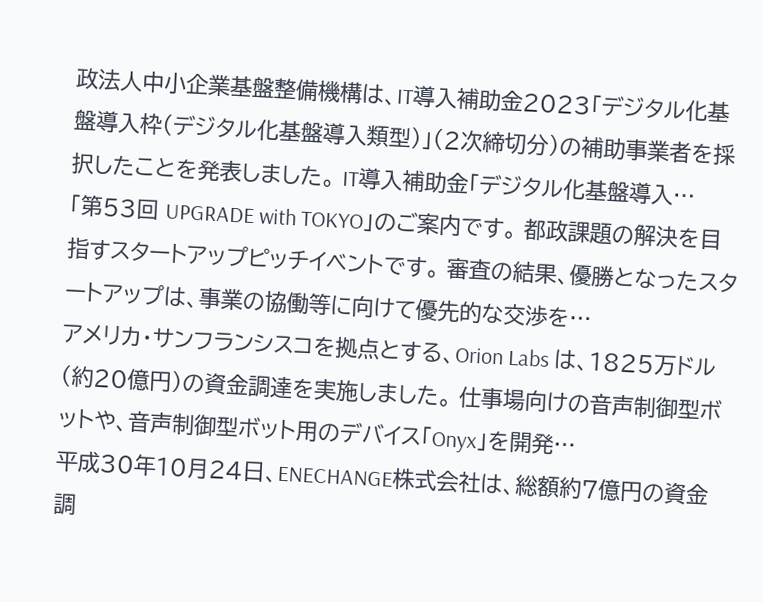政法人中小企業基盤整備機構は、IT導入補助金2023「デジタル化基盤導入枠(デジタル化基盤導入類型)」(2次締切分)の補助事業者を採択したことを発表しました。 IT導入補助金「デジタル化基盤導入…
「第53回 UPGRADE with TOKYO」のご案内です。 都政課題の解決を目指すスタートアップピッチイベントです。 審査の結果、優勝となったスタートアップは、事業の協働等に向けて優先的な交渉を…
アメリカ・サンフランシスコを拠点とする、Orion Labs は、1825万ドル(約20億円)の資金調達を実施しました。 仕事場向けの音声制御型ボットや、音声制御型ボット用のデバイス「Onyx」を開発…
平成30年10月24日、ENECHANGE株式会社は、総額約7億円の資金調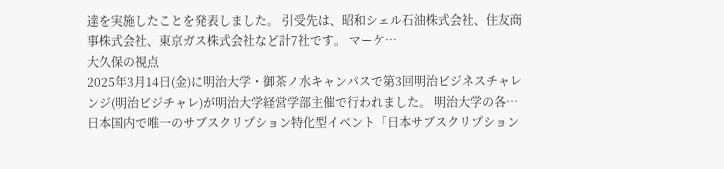達を実施したことを発表しました。 引受先は、昭和シェル石油株式会社、住友商事株式会社、東京ガス株式会社など計7社です。 マーケ…
大久保の視点
2025年3月14日(金)に明治大学・御茶ノ水キャンパスで第3回明治ビジネスチャレンジ(明治ビジチャレ)が明治大学経営学部主催で行われました。 明治大学の各…
日本国内で唯一のサブスクリプション特化型イベント「日本サブスクリプション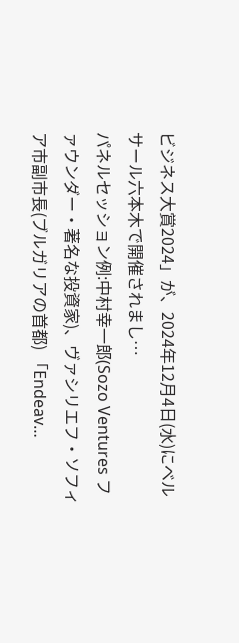ビジネス大賞2024」が、2024年12月4日(水)にベルサール六本木で開催されまし…
パネルセッション例:中村幸一郎(Sozo Ventures ファウンダー・著名な投資家)、ヴァシリエフ・ソフィア市副市長(ブルガリアの首都) 「Endeav…